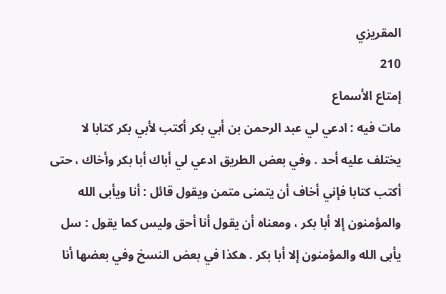المقريزي
210
إمتاع الأسماع
مات فيه : ادعي لي عبد الرحمن بن أبي بكر أكتب لأبي بكر كتابا لا يختلف عليه أحد . وفي بعض الطريق ادعي لي أباك أبا بكر وأخاك ، حتى أكتب كتابا فإني أخاف أن يتمنى متمن ويقول قائل : أنا ويأبى الله والمؤمنون إلا أبا بكر ، ومعناه أن يقول أنا أحق وليس كما يقول : سل يأبى الله والمؤمنون إلا أبا بكر . هكذا في بعض النسخ وفي بعضها أنا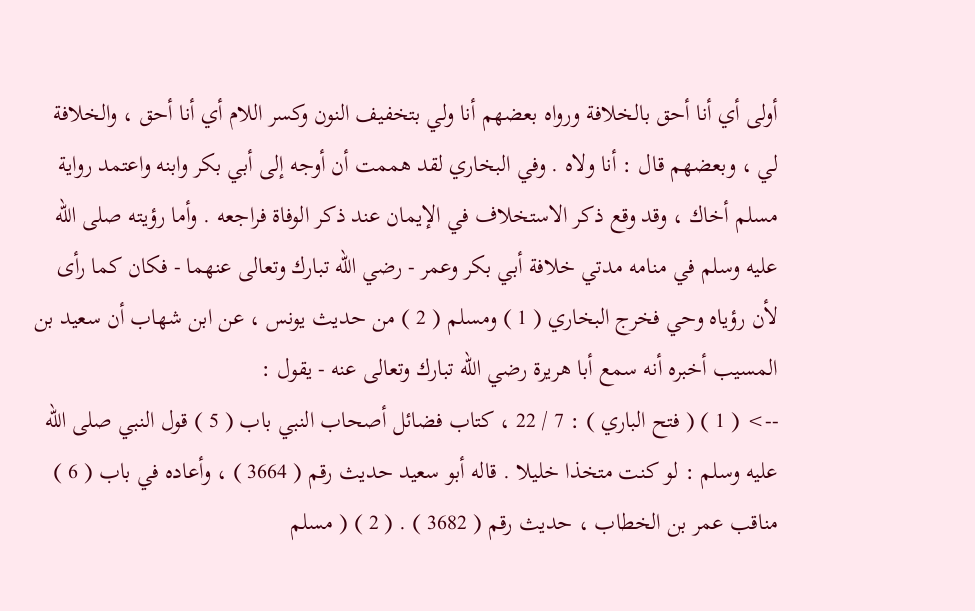أولى أي أنا أحق بالخلافة ورواه بعضهم أنا ولي بتخفيف النون وكسر اللام أي أنا أحق ، والخلافة لي ، وبعضهم قال : أنا ولاه . وفي البخاري لقد هممت أن أوجه إلى أبي بكر وابنه واعتمد رواية مسلم أخاك ، وقد وقع ذكر الاستخلاف في الإيمان عند ذكر الوفاة فراجعه . وأما رؤيته صلى الله عليه وسلم في منامه مدتي خلافة أبي بكر وعمر - رضي الله تبارك وتعالى عنهما - فكان كما رأى لأن رؤياه وحي فخرج البخاري ( 1 ) ومسلم ( 2 ) من حديث يونس ، عن ابن شهاب أن سعيد بن المسيب أخبره أنه سمع أبا هريرة رضي الله تبارك وتعالى عنه - يقول :
--> ( 1 ) ( فتح الباري ) : 7 / 22 ، كتاب فضائل أصحاب النبي باب ( 5 ) قول النبي صلى الله عليه وسلم : لو كنت متخذا خليلا . قاله أبو سعيد حديث رقم ( 3664 ) ، وأعاده في باب ( 6 ) مناقب عمر بن الخطاب ، حديث رقم ( 3682 ) . ( 2 ) ( مسلم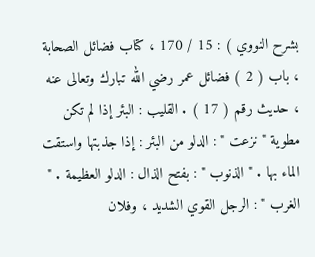بشرح النووي ) : 15 / 170 ، كتاب فضائل الصحابة ، باب ( 2 ) فضائل عمر رضي الله تبارك وتعالى عنه ، حديث رقم ( 17 ) . القليب : البئر إذا لم تكن مطوية " نزعت " : الدلو من البئر : إذا جذبتها واستقت الماء بها . " الذنوب " : بفتح الذال : الدلو العظيمة . " الغرب " : الرجل القوي الشديد ، وفلان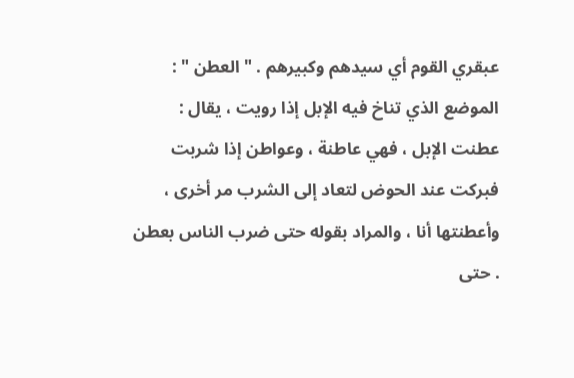عبقري القوم أي سيدهم وكبيرهم . " العطن " : الموضع الذي تناخ فيه الإبل إذا رويت ، يقال : عطنت الإبل ، فهي عاطنة ، وعواطن إذا شربت فبركت عند الحوض لتعاد إلى الشرب مر أخرى ، وأعطنتها أنا ، والمراد بقوله حتى ضرب الناس بعطن . حتى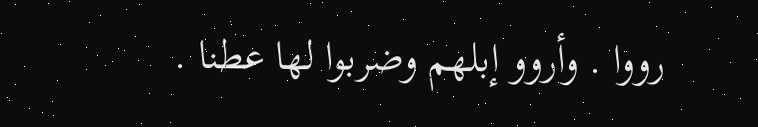رووا . وأروو إبلهم وضربوا لها عطنا .